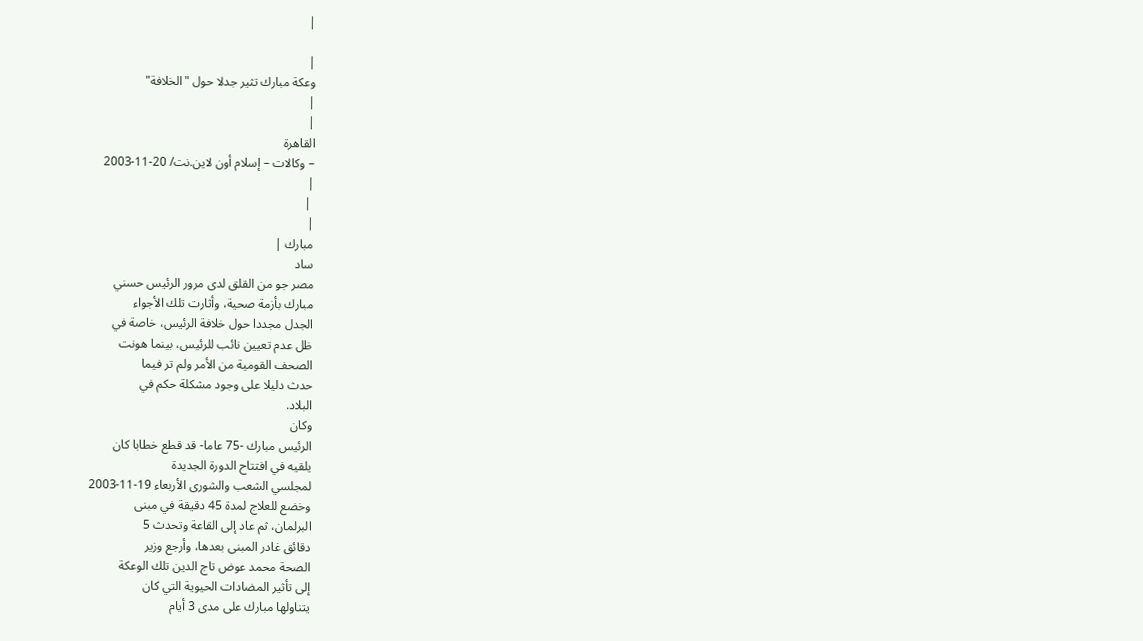|

|
وعكة مبارك تثير جدلا حول "الخلافة"
|
|
القاهرة
– وكالات – إسلام أون لاين.نت/ 20-11-2003
|
 |
|
مبارك |
ساد
مصر جو من القلق لدى مرور الرئيس حسني
مبارك بأزمة صحية، وأثارت تلك الأجواء
الجدل مجددا حول خلافة الرئيس، خاصة في
ظل عدم تعيين نائب للرئيس، بينما هونت
الصحف القومية من الأمر ولم تر فيما
حدث دليلا على وجود مشكلة حكم في
البلاد.
وكان
الرئيس مبارك -75 عاما- قد قطع خطابا كان
يلقيه في افتتاح الدورة الجديدة
لمجلسي الشعب والشورى الأربعاء 19-11-2003
وخضع للعلاج لمدة 45 دقيقة في مبنى
البرلمان، ثم عاد إلى القاعة وتحدث 5
دقائق غادر المبنى بعدها، وأرجع وزير
الصحة محمد عوض تاج الدين تلك الوعكة
إلى تأثير المضادات الحيوية التي كان
يتناولها مبارك على مدى 3 أيام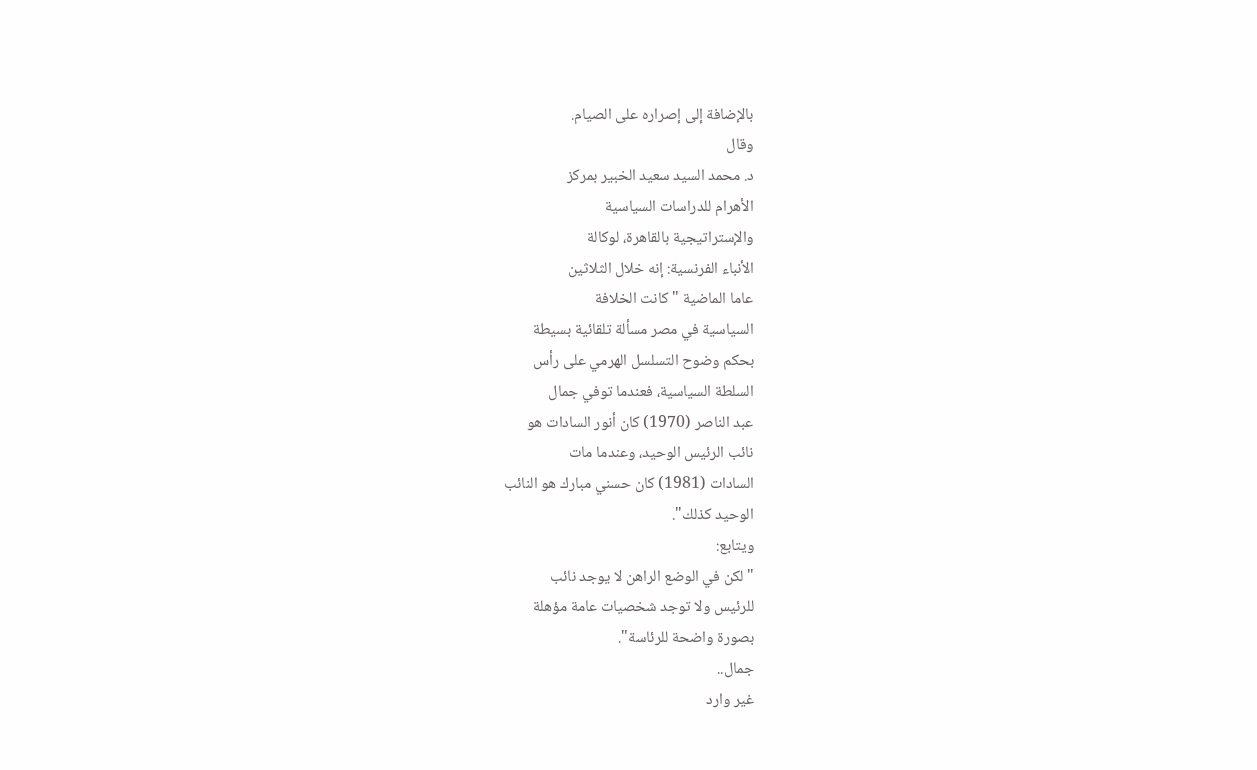بالإضافة إلى إصراره على الصيام.
وقال
د. محمد السيد سعيد الخبير بمركز
الأهرام للدراسات السياسية
والإستراتيجية بالقاهرة، لوكالة
الأنباء الفرنسية: إنه خلال الثلاثين
عاما الماضية "كانت الخلافة
السياسية في مصر مسألة تلقائية بسيطة
بحكم وضوح التسلسل الهرمي على رأس
السلطة السياسية، فعندما توفي جمال
عبد الناصر (1970) كان أنور السادات هو
نائب الرئيس الوحيد، وعندما مات
السادات (1981) كان حسني مبارك هو النائب
الوحيد كذلك".
ويتابع:
"لكن في الوضع الراهن لا يوجد نائب
للرئيس ولا توجد شخصيات عامة مؤهلة
بصورة واضحة للرئاسة".
جمال..
غير وارد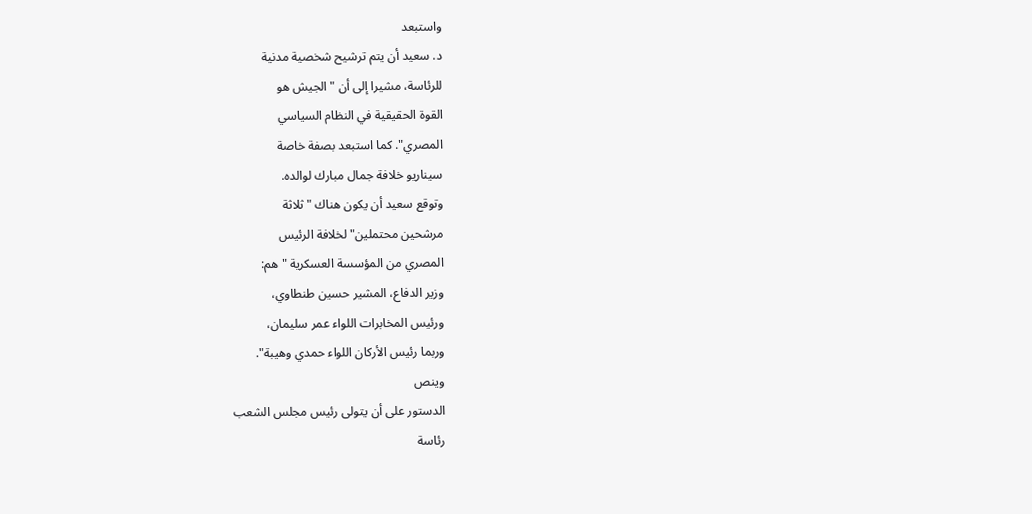واستبعد
د. سعيد أن يتم ترشيح شخصية مدنية
للرئاسة، مشيرا إلى أن "الجيش هو
القوة الحقيقية في النظام السياسي
المصري". كما استبعد بصفة خاصة
سيناريو خلافة جمال مبارك لوالده.
وتوقع سعيد أن يكون هناك "ثلاثة
مرشحين محتملين" لخلافة الرئيس
المصري من المؤسسة العسكرية "هم:
وزير الدفاع، المشير حسين طنطاوي،
ورئيس المخابرات اللواء عمر سليمان،
وربما رئيس الأركان اللواء حمدي وهيبة".
وينص
الدستور على أن يتولى رئيس مجلس الشعب
رئاسة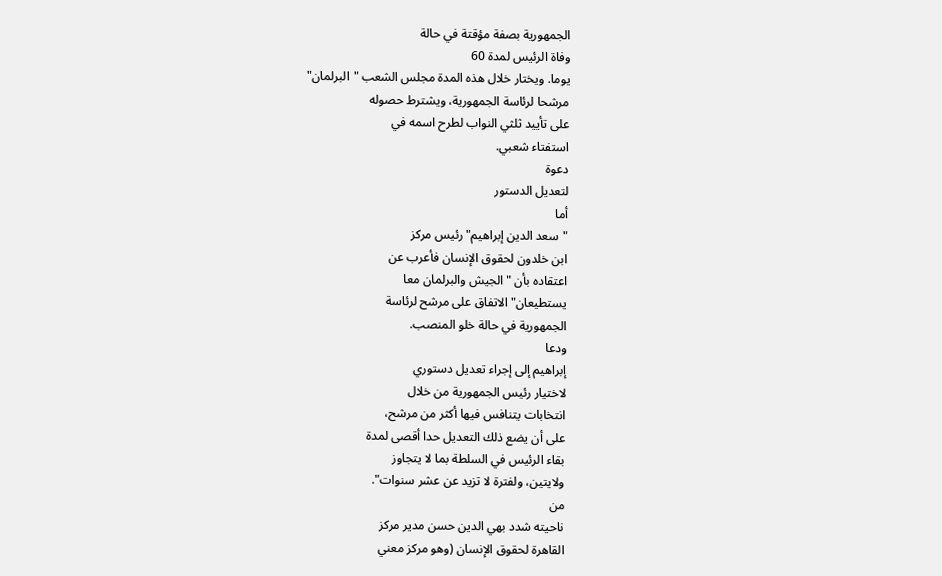الجمهورية بصفة مؤقتة في حالة
وفاة الرئيس لمدة 60
يوما. ويختار خلال هذه المدة مجلس الشعب "البرلمان"
مرشحا لرئاسة الجمهورية، ويشترط حصوله
على تأييد ثلثي النواب لطرح اسمه في
استفتاء شعبي.
دعوة
لتعديل الدستور
أما
"سعد الدين إبراهيم" رئيس مركز
ابن خلدون لحقوق الإنسان فأعرب عن
اعتقاده بأن "الجيش والبرلمان معا
يستطيعان" الاتفاق على مرشح لرئاسة
الجمهورية في حالة خلو المنصب.
ودعا
إبراهيم إلى إجراء تعديل دستوري
لاختيار رئيس الجمهورية من خلال
انتخابات يتنافس فيها أكثر من مرشح،
على أن يضع ذلك التعديل حدا أقصى لمدة
بقاء الرئيس في السلطة بما لا يتجاوز
ولايتين، ولفترة لا تزيد عن عشر سنوات".
من
ناحيته شدد بهي الدين حسن مدير مركز
القاهرة لحقوق الإنسان (وهو مركز معني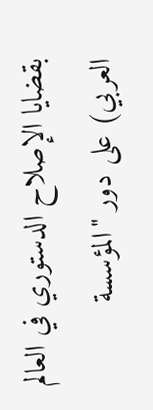بقضايا الإصلاح الدستوري في العالم
العربي) على دور "المؤسسة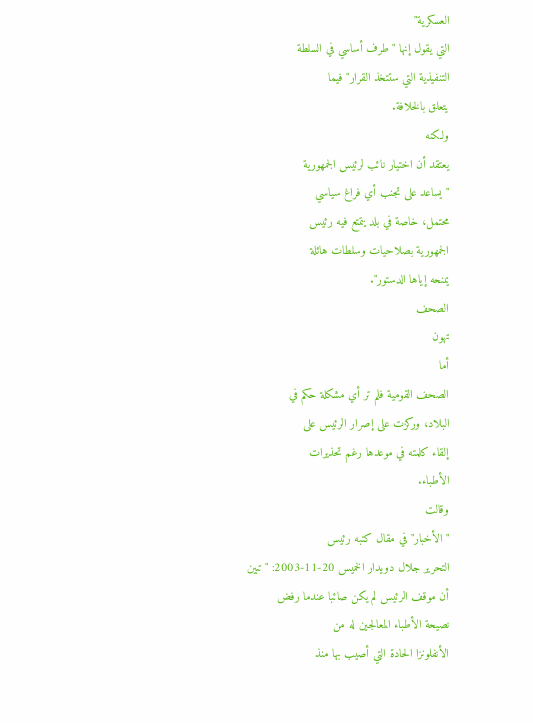العسكرية"
التي يقول إنها "طرف أساسي في السلطة
التنفيذية التي ستتخذ القرار" فيما
يتعلق بالخلافة.
ولكنه
يعتقد أن اختيار نائب لرئيس الجمهورية
"يساعد على تجنب أي فراغ سياسي
محتمل، خاصة في بلد يتمتع فيه رئيس
الجمهورية بصلاحيات وسلطات هائلة
يمنحه إياها الدستور".
الصحف
تهون
أما
الصحف القومية فلم تر أي مشكلة حكم في
البلاد، وركزت على إصرار الرئيس على
إلقاء كلمته في موعدها رغم تحذيرات
الأطباء.
وقالت
"الأخبار" في مقال كتبه رئيس
التحرير جلال دويدار الخميس 20-11-2003: "تبين
أن موقف الرئيس لم يكن صائبا عندما رفض
نصيحة الأطباء المعالجين له من
الأنفلونزا الحادة التي أصيب بها منذ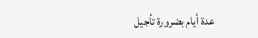عدة أيام بضرورة تأجيل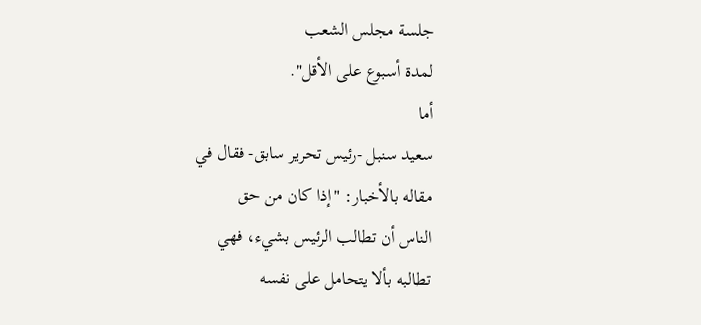جلسة مجلس الشعب
لمدة أسبوع على الأقل".
أما
سعيد سنبل -رئيس تحرير سابق- فقال في
مقاله بالأخبار: "إذا كان من حق
الناس أن تطالب الرئيس بشيء، فهي
تطالبه بألا يتحامل على نفسه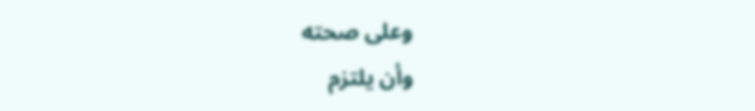وعلى صحته
وأن يلتزم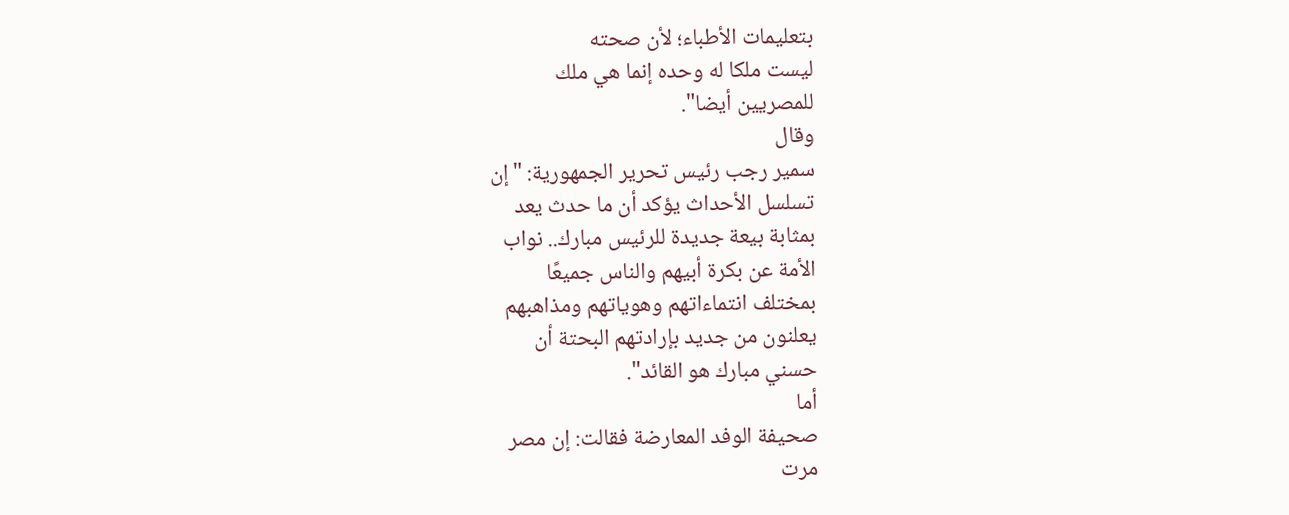بتعليمات الأطباء؛ لأن صحته
ليست ملكا له وحده إنما هي ملك
للمصريين أيضا".
وقال
سمير رجب رئيس تحرير الجمهورية: "إن
تسلسل الأحداث يؤكد أن ما حدث يعد
بمثابة بيعة جديدة للرئيس مبارك.. نواب
الأمة عن بكرة أبيهم والناس جميعًا
بمختلف انتماءاتهم وهوياتهم ومذاهبهم
يعلنون من جديد بإرادتهم البحتة أن
حسني مبارك هو القائد".
أما
صحيفة الوفد المعارضة فقالت: إن مصر
مرت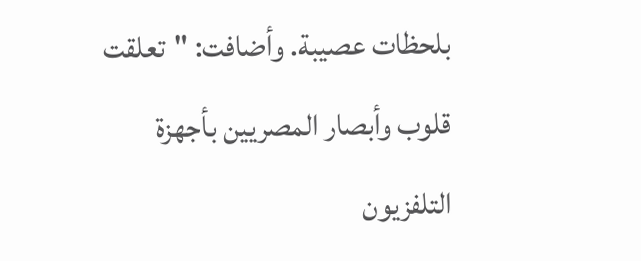بلحظات عصيبة. وأضافت: "تعلقت
قلوب وأبصار المصريين بأجهزة
التلفزيون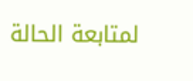لمتابعة الحالة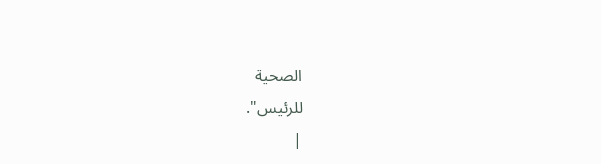الصحية
للرئيس".
|